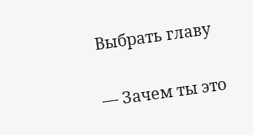Выбрать главу

— Зачем ты это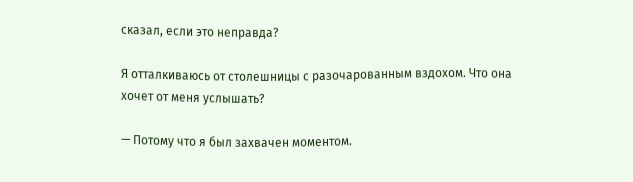сказал, если это неправда?

Я отталкиваюсь от столешницы с разочарованным вздохом. Что она хочет от меня услышать?

— Потому что я был захвачен моментом.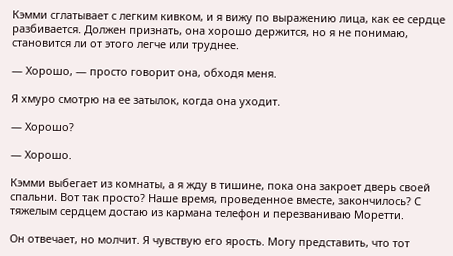Кэмми сглатывает с легким кивком, и я вижу по выражению лица, как ее сердце разбивается. Должен признать, она хорошо держится, но я не понимаю, становится ли от этого легче или труднее.

— Хорошо, — просто говорит она, обходя меня.

Я хмуро смотрю на ее затылок, когда она уходит.

— Хорошо?

— Хорошо.

Кэмми выбегает из комнаты, а я жду в тишине, пока она закроет дверь своей спальни. Вот так просто? Наше время, проведенное вместе, закончилось? С тяжелым сердцем достаю из кармана телефон и перезваниваю Моретти.

Он отвечает, но молчит. Я чувствую его ярость. Могу представить, что тот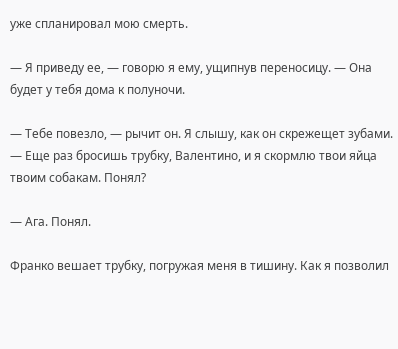уже спланировал мою смерть.

— Я приведу ее, — говорю я ему, ущипнув переносицу. — Она будет у тебя дома к полуночи.

— Тебе повезло, — рычит он. Я слышу, как он скрежещет зубами. — Еще раз бросишь трубку, Валентино, и я скормлю твои яйца твоим собакам. Понял?

— Ага. Понял.

Франко вешает трубку, погружая меня в тишину. Как я позволил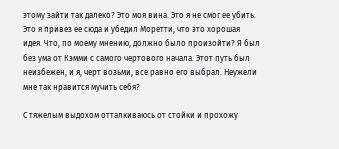этому зайти так далеко? Это моя вина. Это я не смог ее убить. Это я привез ее сюда и убедил Моретти, что это хорошая идея. Что, по моему мнению, должно было произойти? Я был без ума от Кэмми с самого чертового начала. Этот путь был неизбежен, и я, черт возьми, все равно его выбрал. Неужели мне так нравится мучить себя?

С тяжелым выдохом отталкиваюсь от стойки и прохожу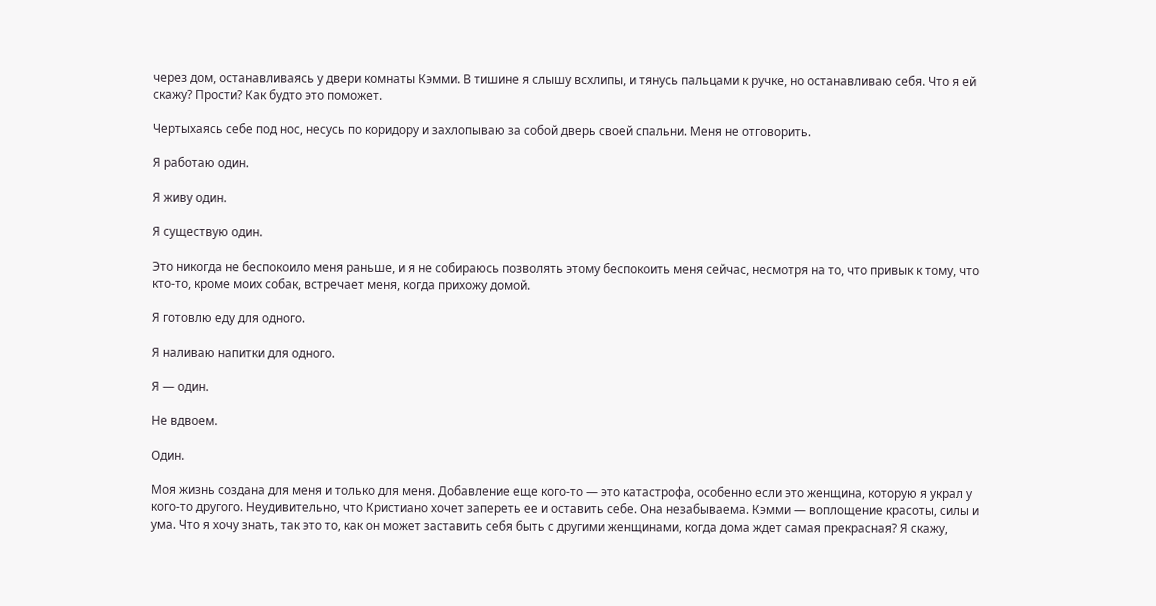через дом, останавливаясь у двери комнаты Кэмми. В тишине я слышу всхлипы, и тянусь пальцами к ручке, но останавливаю себя. Что я ей скажу? Прости? Как будто это поможет.

Чертыхаясь себе под нос, несусь по коридору и захлопываю за собой дверь своей спальни. Меня не отговорить.

Я работаю один.

Я живу один.

Я существую один.

Это никогда не беспокоило меня раньше, и я не собираюсь позволять этому беспокоить меня сейчас, несмотря на то, что привык к тому, что кто-то, кроме моих собак, встречает меня, когда прихожу домой.

Я готовлю еду для одного.

Я наливаю напитки для одного.

Я — один.

Не вдвоем.

Один.

Моя жизнь создана для меня и только для меня. Добавление еще кого-то — это катастрофа, особенно если это женщина, которую я украл у кого-то другого. Неудивительно, что Кристиано хочет запереть ее и оставить себе. Она незабываема. Кэмми — воплощение красоты, силы и ума. Что я хочу знать, так это то, как он может заставить себя быть с другими женщинами, когда дома ждет самая прекрасная? Я скажу,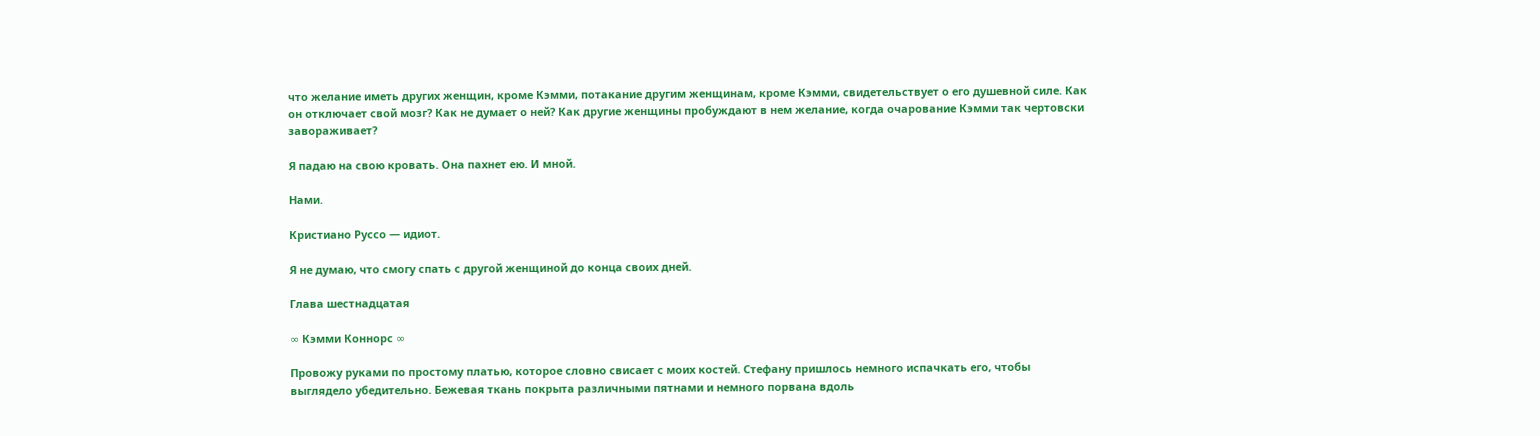что желание иметь других женщин, кроме Кэмми, потакание другим женщинам, кроме Кэмми, свидетельствует о его душевной силе. Как он отключает свой мозг? Как не думает о ней? Как другие женщины пробуждают в нем желание, когда очарование Кэмми так чертовски завораживает?

Я падаю на свою кровать. Она пахнет ею. И мной.

Нами.

Кристиано Руссо — идиот.

Я не думаю, что смогу спать с другой женщиной до конца своих дней.

Глава шестнадцатая

∞ Кэмми Коннорс ∞

Провожу руками по простому платью, которое словно свисает с моих костей. Стефану пришлось немного испачкать его, чтобы выглядело убедительно. Бежевая ткань покрыта различными пятнами и немного порвана вдоль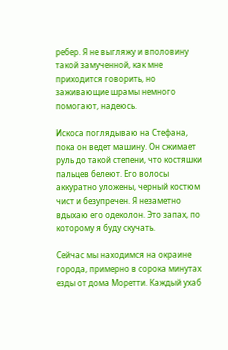ребер. Я не выгляжу и вполовину такой замученной, как мне приходится говорить, но заживающие шрамы немного помогают, надеюсь.

Искоса поглядываю на Стефана, пока он ведет машину. Он сжимает руль до такой степени, что костяшки пальцев белеют. Его волосы аккуратно уложены, черный костюм чист и безупречен. Я незаметно вдыхаю его одеколон. Это запах, по которому я буду скучать.

Сейчас мы находимся на окраине города, примерно в сорока минутах езды от дома Моретти. Каждый ухаб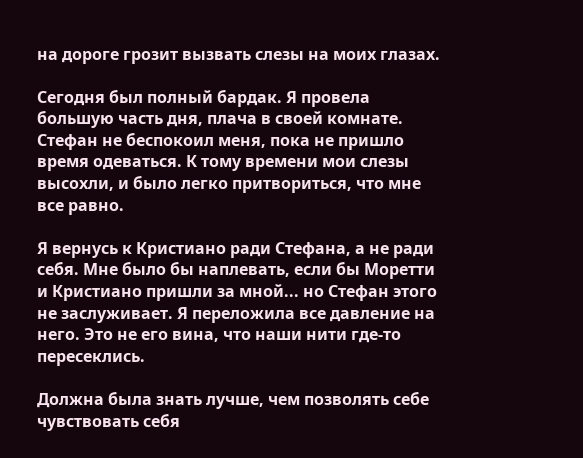на дороге грозит вызвать слезы на моих глазах.

Сегодня был полный бардак. Я провела большую часть дня, плача в своей комнате. Стефан не беспокоил меня, пока не пришло время одеваться. К тому времени мои слезы высохли, и было легко притвориться, что мне все равно.

Я вернусь к Кристиано ради Стефана, а не ради себя. Мне было бы наплевать, если бы Моретти и Кристиано пришли за мной... но Стефан этого не заслуживает. Я переложила все давление на него. Это не его вина, что наши нити где-то пересеклись.

Должна была знать лучше, чем позволять себе чувствовать себя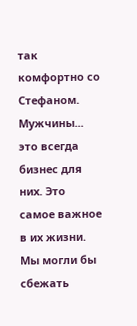так комфортно со Стефаном. Мужчины... это всегда бизнес для них. Это самое важное в их жизни. Мы могли бы сбежать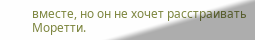вместе, но он не хочет расстраивать Моретти.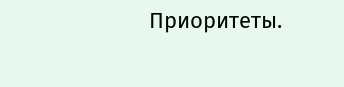Приоритеты.